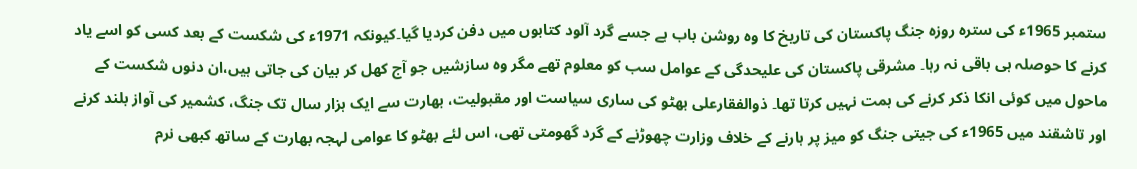ستمبر 1965ء کی سترہ روزہ جنگ پاکستان کی تاریخ کا وہ روشن باب ہے جسے گرد آلود کتابوں میں دفن کردیا گیا۔کیونکہ 1971ء کی شکست کے بعد کسی کو اسے یاد کرنے کا حوصلہ ہی باقی نہ رہا۔ مشرقی پاکستان کی علیحدگی کے عوامل سب کو معلوم تھے مگر وہ سازشیں جو آج کھل کر بیان کی جاتی ہیں،ان دنوں شکست کے ماحول میں کوئی انکا ذکر کرنے کی ہمت نہیں کرتا تھا۔ ذوالفقارعلی بھٹو کی ساری سیاست اور مقبولیت، بھارت سے ایک ہزار سال تک جنگ، کشمیر کی آواز بلند کرنے اور تاشقند میں 1965ء کی جیتی جنگ کو میز پر ہارنے کے خلاف وزارت چھوڑنے کے گرد گھومتی تھی، اس لئے بھٹو کا عوامی لہجہ بھارت کے ساتھ کبھی نرم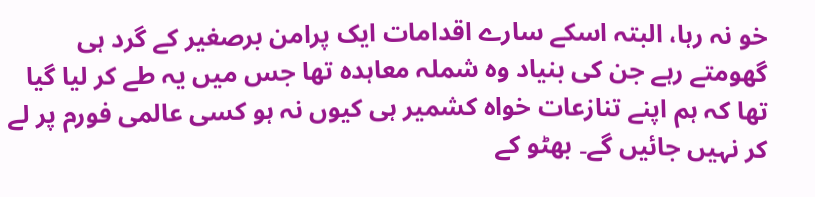خو نہ رہا، البتہ اسکے سارے اقدامات ایک پرامن برصغیر کے گرد ہی گھومتے رہے جن کی بنیاد وہ شملہ معاہدہ تھا جس میں یہ طے کر لیا گیا تھا کہ ہم اپنے تنازعات خواہ کشمیر ہی کیوں نہ ہو کسی عالمی فورم پر لے کر نہیں جائیں گے۔ بھٹو کے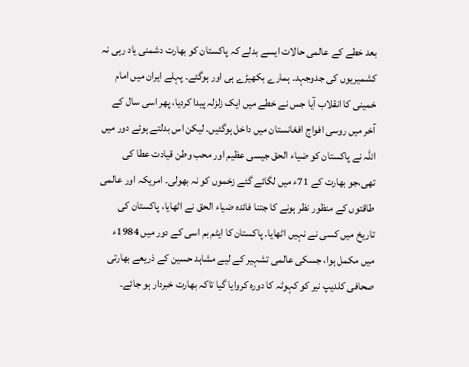بعد خطے کے عالمی حالات ایسے بدلے کہ پاکستان کو بھارت دشمنی یاد رہی نہ کشمیریوں کی جدوجہد۔ ہمارے بکھیڑے ہی اور ہوگئے۔ پہلے ایران میں امام خمینی کا انقلاب آیا جس نے خطے میں ایک زلزلہ پیدا کردیا، پھر اسی سال کے آخر میں روسی افواج افغانستان میں داخل ہوگئیں۔ لیکن اس بدلتے ہوئے دور میں اللہ نے پاکستان کو ضیاء الحق جیسی عظیم اور محب وطن قیادت عطا کی تھی،جو بھارت کے 71ء میں لگائے گئے زخموں کو نہ بھولی۔ امریکہ اور عالمی طاقتوں کے منظور نظر ہونے کا جتنا فائدہ ضیاء الحق نے اٹھایا، پاکستان کی تاریخ میں کسی نے نہیں اٹھایا۔ پاکستان کا ایٹم بم اسی کے دور میں 1984ء میں مکمل ہوا، جسکی عالمی تشہیر کے لیے مشاہد حسین کے ذریعے بھارتی صحافی کلدیپ نیر کو کہوٹہ کا دورہ کروایا گیا تاکہ بھارت خبردار ہو جائے۔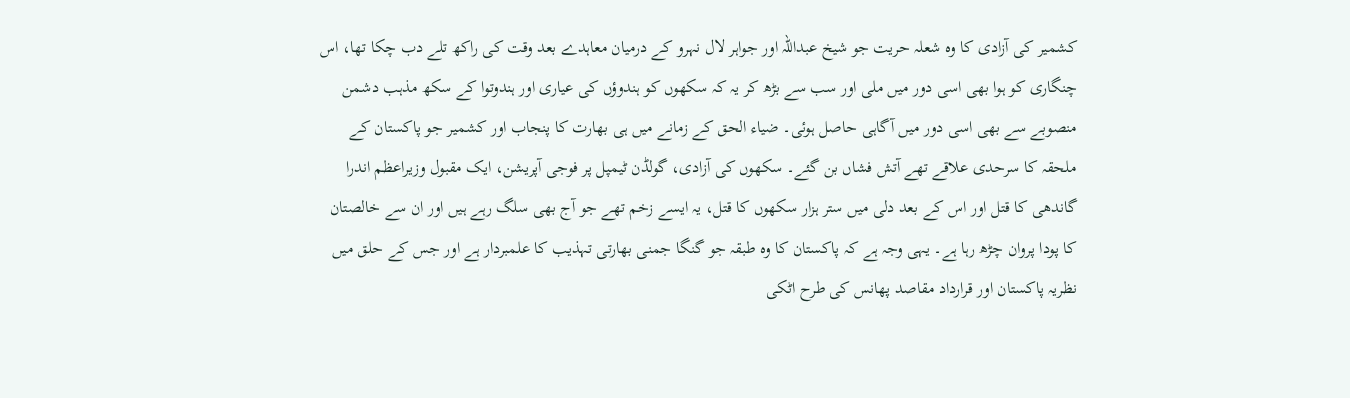کشمیر کی آزادی کا وہ شعلہ حریت جو شیخ عبداللہ اور جواہر لال نہرو کے درمیان معاہدے بعد وقت کی راکھ تلے دب چکا تھا، اس چنگاری کو ہوا بھی اسی دور میں ملی اور سب سے بڑھ کر یہ کہ سکھوں کو ہندوؤں کی عیاری اور ہندوتوا کے سکھ مذہب دشمن منصوبے سے بھی اسی دور میں آگاہی حاصل ہوئی۔ ضیاء الحق کے زمانے میں ہی بھارت کا پنجاب اور کشمیر جو پاکستان کے ملحقہ کا سرحدی علاقے تھے آتش فشاں بن گئے۔ سکھوں کی آزادی، گولڈن ٹیمپل پر فوجی آپریشن، ایک مقبول وزیراعظم اندرا گاندھی کا قتل اور اس کے بعد دلی میں ستر ہزار سکھوں کا قتل، یہ ایسے زخم تھے جو آج بھی سلگ رہے ہیں اور ان سے خالصتان کا پودا پروان چڑھ رہا ہے۔ یہی وجہ ہے کہ پاکستان کا وہ طبقہ جو گنگا جمنی بھارتی تہذیب کا علمبردار ہے اور جس کے حلق میں نظریہ پاکستان اور قرارداد مقاصد پھانس کی طرح اٹکی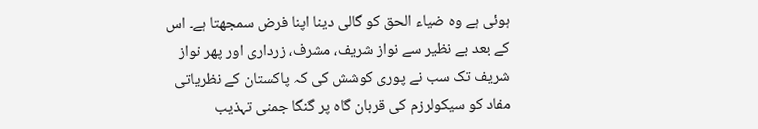ہوئی ہے وہ ضیاء الحق کو گالی دینا اپنا فرض سمجھتا ہے۔ اس کے بعد بے نظیر سے نواز شریف، مشرف، زرداری اور پھر نواز شریف تک سب نے پوری کوشش کی کہ پاکستان کے نظریاتی مفاد کو سیکولرزم کی قربان گاہ پر گنگا جمنی تہذیب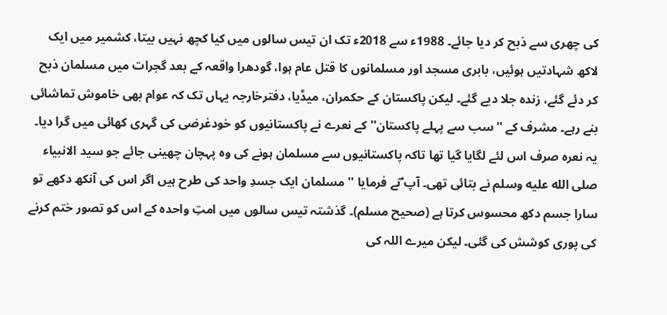کی چھری سے ذبح کر دیا جائے۔ 1988ء سے 2018ء تک ان تیس سالوں میں کیا کچھ نہیں بیتا، کشمیر میں ایک لاکھ شہادتیں ہوئیں، بابری مسجد اور مسلمانوں کا قتل عام ہوا، گودھرا واقعہ کے بعد گجرات میں مسلمان ذبح کر دئے گئے، زندہ جلا دیے گئے۔ لیکن پاکستان کے حکمران، میڈیا، دفترخارجہ یہاں تک کہ عوام بھی خاموش تماشائی بنے رہے۔ مشرف کے ''سب سے پہلے پاکستان'' کے نعرے نے پاکستانیوں کو خودغرضی کی گہری کھائی میں گرا دیا۔ یہ نعرہ صرف اس لئے لگایا گیا تھا تاکہ پاکستانیوں سے مسلمان ہونے کی وہ پہچان چھینی جائے جو سید الانبیاء صلى الله عليه وسلم نے بتائی تھی۔ آپ ؐنے فرمایا '' مسلمان ایک جسدِ واحد کی طرح ہیں اگر اس کی آنکھ دکھے تو سارا جسم دکھ محسوس کرتا ہے (صحیح مسلم)۔ گذشتہ تیس سالوں میں امتِ واحدہ کے اس کو تصور ختم کرنے کی پوری کوشش کی گئی۔ لیکن میرے اللہ کی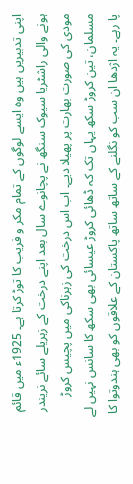اپنی تدبیریں ہیں وہ ایسے لوگوں کے تمام مکر و فریب کا توڑ کرتا ہے۔ 1925ء میں قائم ہونے والی راشٹریا سیوک سنگھ نے پچانوے سال بعد اپنے درخت کے زہریلے سائے نریندر مودی کی صورت بھارت پر پھیلا دیے۔ اب اس درخت کی زہرناکی میں پچیس کروڑ مسلمان، تین کروڑ سکھ یہاں تک کہ ڈھائی کروڑ عیسائی بھی سکھ کا سانس نہیں لے پا رہے۔ یہ اژدھا ان سب کو نگلنے کے ساتھ ساتھ پاکستان کے علاقوں کو بھی ہندوتوا کا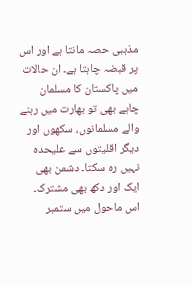مذہبی حصہ مانتا ہے اور اس پر قبضہ چاہتا ہے۔ ان حالات میں پاکستان کا مسلمان چاہے بھی تو بھارت میں رہنے والے مسلمانوں، سکھوں اور دیگر اقلیتوں سے علیحدہ نہیں رہ سکتا۔ دشمن بھی ایک اور دکھ بھی مشترک۔ اس ماحول میں ستمبر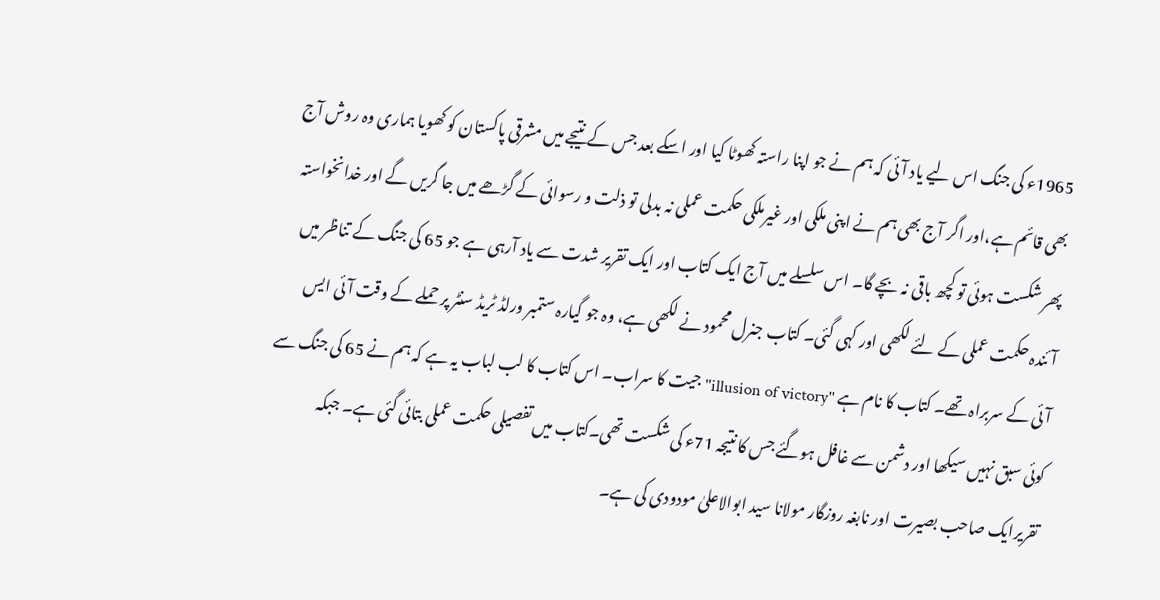1965ء کی جنگ اس لیے یاد آئی کہ ہم نے جو اپنا راستہ کھوٹا کیا اور اسکے بعد جس کے نتیجے میں مشرقی پاکستان کو کھویا ہماری وہ روش آج بھی قائم ہے،اور اگر آج بھی ہم نے اپنی ملکی اور غیرملکی حکمت عملی نہ بدلی تو ذلت و رسوائی کے گڑھے میں جا گریں گے اور خدانخواستہ پھر شکست ہوئی تو کچھ باقی نہ بچے گا۔ اس سلسلے میں آج ایک کتاب اور ایک تقریر شدت سے یاد آرہی ہے جو 65 کی جنگ کے تناظر میں آئندہ حکمت عملی کے لئے لکھی اور کہی گئی۔ کتاب جنرل محمود نے لکھی ہے، وہ جو گیارہ ستمبر ورلڈ ٹریڈ سنٹر پر حملے کے وقت آئی ایس آئی کے سربراہ تھے۔ کتاب کا نام ہے ''illusion of victory'' جیت کا سراب۔ اس کتاب کا لب لباب یہ ہے کہ ہم نے 65 کی جنگ سے کوئی سبق نہیں سیکھا اور دشمن سے غافل ہوگئے جس کا نتیجہ 71ء کی شکست تھی۔کتاب میں تفصیلی حکمت عملی بتائی گئی ہے۔ جبکہ تقریرایک صاحب بصیرت اور نابغہ روزگار مولانا سید ابوالاعلیٰ مودودی کی ہے۔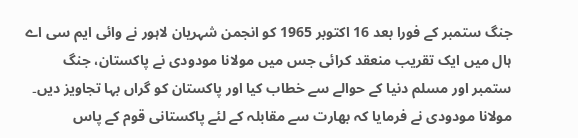جنگ ستمبر کے فورا بعد 16 اکتوبر 1965 کو انجمن شہریان لاہور نے وائی ایم سی اے ہال میں ایک تقریب منعقد کرائی جس میں مولانا مودودی نے پاکستان، جنگ ستمبر اور مسلم دنیا کے حوالے سے خطاب کیا اور پاکستان کو گراں بہا تجاویز دیں۔ مولانا مودودی نے فرمایا کہ بھارت سے مقابلہ کے لئے پاکستانی قوم کے پاس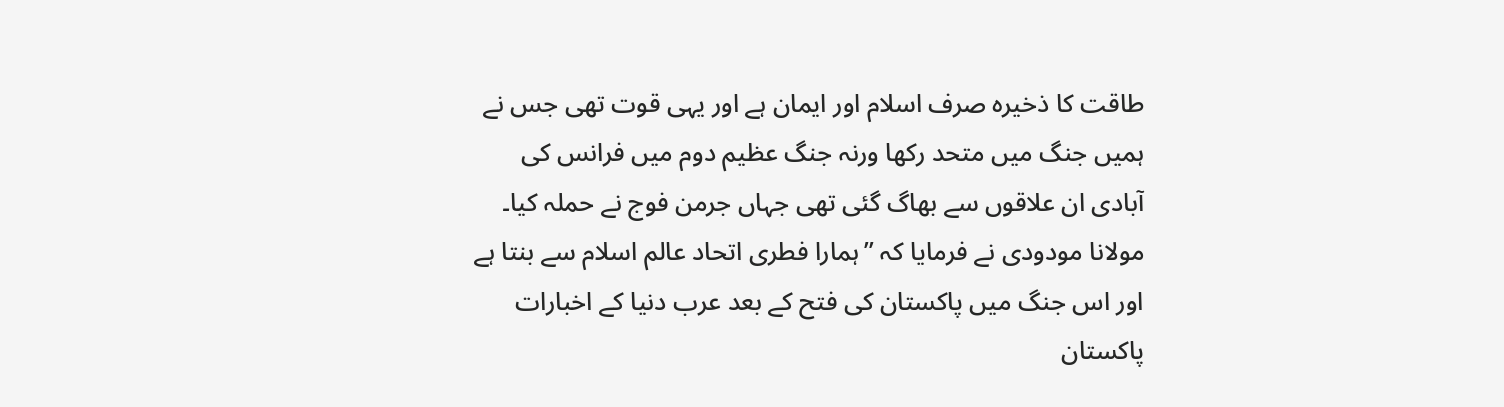طاقت کا ذخیرہ صرف اسلام اور ایمان ہے اور یہی قوت تھی جس نے ہمیں جنگ میں متحد رکھا ورنہ جنگ عظیم دوم میں فرانس کی آبادی ان علاقوں سے بھاگ گئی تھی جہاں جرمن فوج نے حملہ کیا۔ مولانا مودودی نے فرمایا کہ ’’ہمارا فطری اتحاد عالم اسلام سے بنتا ہے اور اس جنگ میں پاکستان کی فتح کے بعد عرب دنیا کے اخبارات پاکستان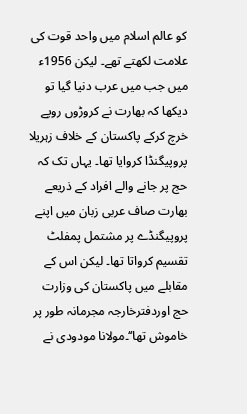کو عالم اسلام میں واحد قوت کی علامت لکھتے تھے۔ لیکن 1956ء میں جب میں عرب دنیا گیا تو دیکھا کہ بھارت نے کروڑوں روپے خرچ کرکے پاکستان کے خلاف زہریلا پروپیگنڈا کروایا تھا۔ یہاں تک کہ حج پر جانے والے افراد کے ذریعے بھارت صاف عربی زبان میں اپنے پروپیگنڈے پر مشتمل پمفلٹ تقسیم کرواتا تھا۔ لیکن اس کے مقابلے میں پاکستان کی وزارت حج اوردفترخارجہ مجرمانہ طور پر خاموش تھا‘‘۔مولانا مودودی نے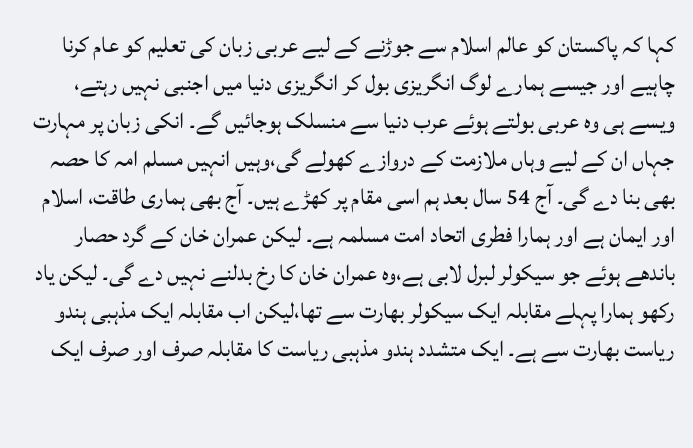کہا کہ پاکستان کو عالم اسلام سے جوڑنے کے لیے عربی زبان کی تعلیم کو عام کرنا چاہیے اور جیسے ہمارے لوگ انگریزی بول کر انگریزی دنیا میں اجنبی نہیں رہتے، ویسے ہی وہ عربی بولتے ہوئے عرب دنیا سے منسلک ہوجائیں گے۔ انکی زبان پر مہارت جہاں ان کے لیے وہاں ملازمت کے دروازے کھولے گی،وہیں انہیں مسلم امہ کا حصہ بھی بنا دے گی۔ آج 54 سال بعد ہم اسی مقام پر کھڑے ہیں۔ آج بھی ہماری طاقت، اسلام اور ایمان ہے اور ہمارا فطری اتحاد امت مسلمہ ہے۔ لیکن عمران خان کے گرد حصار باندھے ہوئے جو سیکولر لبرل لابی ہے،وہ عمران خان کا رخ بدلنے نہیں دے گی۔ لیکن یاد رکھو ہمارا پہلے مقابلہ ایک سیکولر بھارت سے تھا،لیکن اب مقابلہ ایک مذہبی ہندو ریاست بھارت سے ہے۔ ایک متشدد ہندو مذہبی ریاست کا مقابلہ صرف اور صرف ایک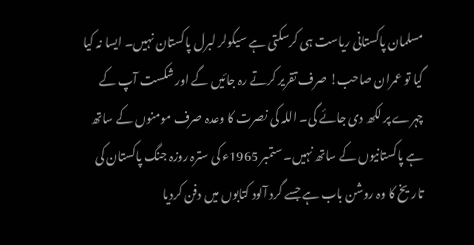مسلمان پاکستانی ریاست ہی کرسکتی ہے سیکولر لبرل پاکستان نہیں۔ ایسا نہ کیا گیا تو عمران صاحب! صرف تقریر کرتے رہ جائیں گے اور شکست آپ کے چہرے پر لکھ دی جائے گی۔ اللہ کی نصرت کا وعدہ صرف مومنوں کے ساتھ ہے پاکستانیوں کے ساتھ نہیں۔ ستمبر 1965ء کی سترہ روزہ جنگ پاکستان کی تاریخ کا وہ روشن باب ہے جسے گرد آلود کتابوں میں دفن کردیا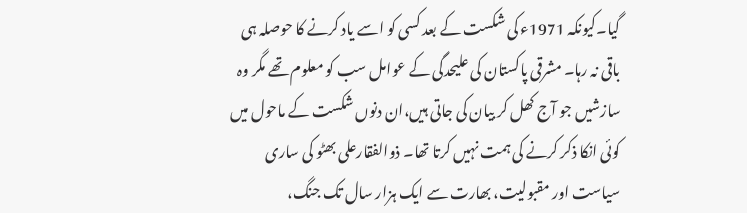گیا۔کیونکہ 1971ء کی شکست کے بعد کسی کو اسے یاد کرنے کا حوصلہ ہی باقی نہ رہا۔ مشرقی پاکستان کی علیحدگی کے عوامل سب کو معلوم تھے مگر وہ سازشیں جو آج کھل کر بیان کی جاتی ہیں،ان دنوں شکست کے ماحول میں کوئی انکا ذکر کرنے کی ہمت نہیں کرتا تھا۔ ذوالفقارعلی بھٹو کی ساری سیاست اور مقبولیت، بھارت سے ایک ہزار سال تک جنگ،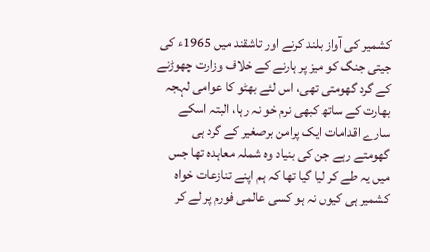کشمیر کی آواز بلند کرنے اور تاشقند میں 1965ء کی جیتی جنگ کو میز پر ہارنے کے خلاف وزارت چھوڑنے کے گرد گھومتی تھی، اس لئے بھٹو کا عوامی لہجہ بھارت کے ساتھ کبھی نرم خو نہ رہا، البتہ اسکے سارے اقدامات ایک پرامن برصغیر کے گرد ہی گھومتے رہے جن کی بنیاد وہ شملہ معاہدہ تھا جس میں یہ طے کر لیا گیا تھا کہ ہم اپنے تنازعات خواہ کشمیر ہی کیوں نہ ہو کسی عالمی فورم پر لے کر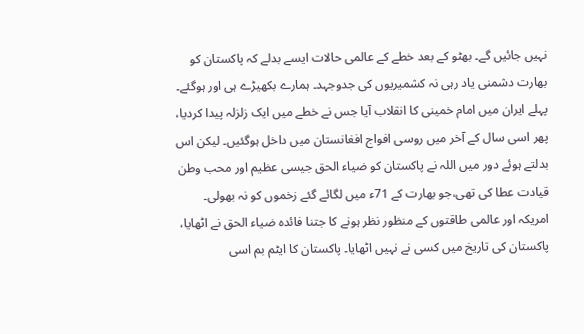نہیں جائیں گے۔ بھٹو کے بعد خطے کے عالمی حالات ایسے بدلے کہ پاکستان کو بھارت دشمنی یاد رہی نہ کشمیریوں کی جدوجہد۔ ہمارے بکھیڑے ہی اور ہوگئے۔ پہلے ایران میں امام خمینی کا انقلاب آیا جس نے خطے میں ایک زلزلہ پیدا کردیا، پھر اسی سال کے آخر میں روسی افواج افغانستان میں داخل ہوگئیں۔ لیکن اس بدلتے ہوئے دور میں اللہ نے پاکستان کو ضیاء الحق جیسی عظیم اور محب وطن قیادت عطا کی تھی،جو بھارت کے 71ء میں لگائے گئے زخموں کو نہ بھولی۔ امریکہ اور عالمی طاقتوں کے منظور نظر ہونے کا جتنا فائدہ ضیاء الحق نے اٹھایا، پاکستان کی تاریخ میں کسی نے نہیں اٹھایا۔ پاکستان کا ایٹم بم اسی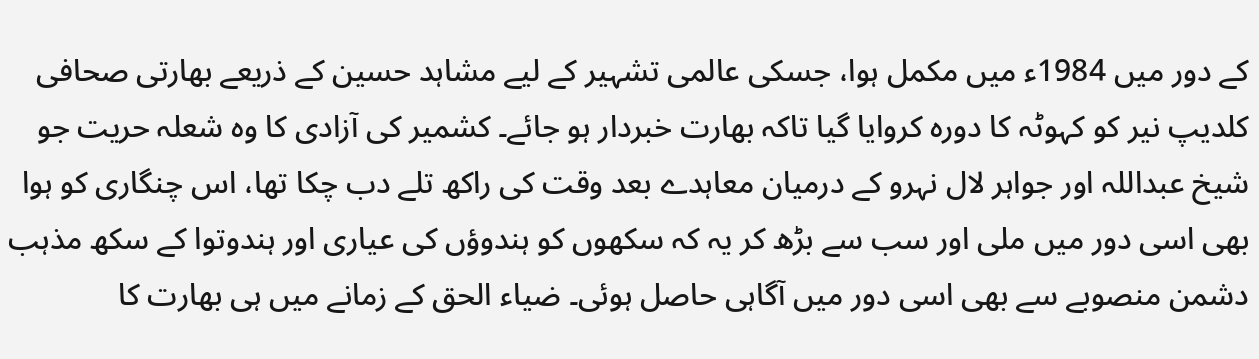کے دور میں 1984ء میں مکمل ہوا، جسکی عالمی تشہیر کے لیے مشاہد حسین کے ذریعے بھارتی صحافی کلدیپ نیر کو کہوٹہ کا دورہ کروایا گیا تاکہ بھارت خبردار ہو جائے۔ کشمیر کی آزادی کا وہ شعلہ حریت جو شیخ عبداللہ اور جواہر لال نہرو کے درمیان معاہدے بعد وقت کی راکھ تلے دب چکا تھا، اس چنگاری کو ہوا بھی اسی دور میں ملی اور سب سے بڑھ کر یہ کہ سکھوں کو ہندوؤں کی عیاری اور ہندوتوا کے سکھ مذہب دشمن منصوبے سے بھی اسی دور میں آگاہی حاصل ہوئی۔ ضیاء الحق کے زمانے میں ہی بھارت کا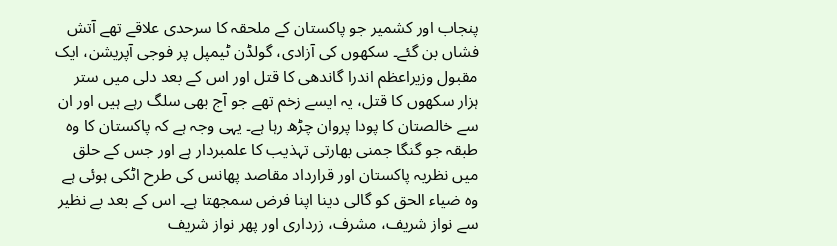پنجاب اور کشمیر جو پاکستان کے ملحقہ کا سرحدی علاقے تھے آتش فشاں بن گئے۔ سکھوں کی آزادی، گولڈن ٹیمپل پر فوجی آپریشن، ایک مقبول وزیراعظم اندرا گاندھی کا قتل اور اس کے بعد دلی میں ستر ہزار سکھوں کا قتل، یہ ایسے زخم تھے جو آج بھی سلگ رہے ہیں اور ان سے خالصتان کا پودا پروان چڑھ رہا ہے۔ یہی وجہ ہے کہ پاکستان کا وہ طبقہ جو گنگا جمنی بھارتی تہذیب کا علمبردار ہے اور جس کے حلق میں نظریہ پاکستان اور قرارداد مقاصد پھانس کی طرح اٹکی ہوئی ہے وہ ضیاء الحق کو گالی دینا اپنا فرض سمجھتا ہے۔ اس کے بعد بے نظیر سے نواز شریف، مشرف، زرداری اور پھر نواز شریف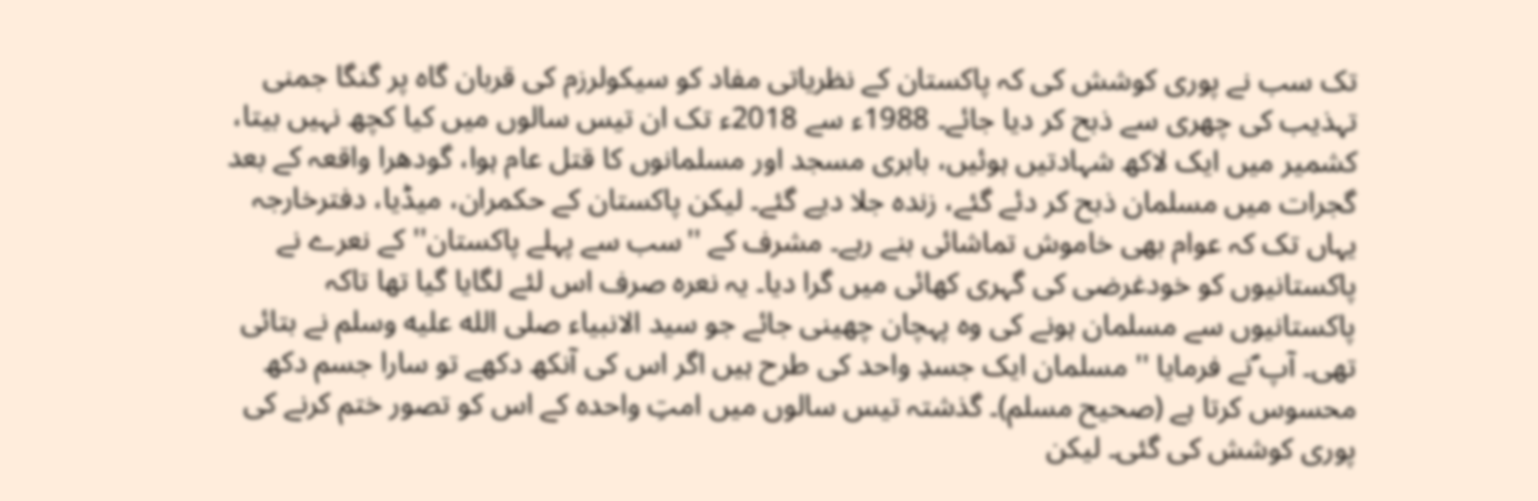تک سب نے پوری کوشش کی کہ پاکستان کے نظریاتی مفاد کو سیکولرزم کی قربان گاہ پر گنگا جمنی تہذیب کی چھری سے ذبح کر دیا جائے۔ 1988ء سے 2018ء تک ان تیس سالوں میں کیا کچھ نہیں بیتا، کشمیر میں ایک لاکھ شہادتیں ہوئیں، بابری مسجد اور مسلمانوں کا قتل عام ہوا، گودھرا واقعہ کے بعد گجرات میں مسلمان ذبح کر دئے گئے، زندہ جلا دیے گئے۔ لیکن پاکستان کے حکمران، میڈیا، دفترخارجہ یہاں تک کہ عوام بھی خاموش تماشائی بنے رہے۔ مشرف کے ''سب سے پہلے پاکستان'' کے نعرے نے پاکستانیوں کو خودغرضی کی گہری کھائی میں گرا دیا۔ یہ نعرہ صرف اس لئے لگایا گیا تھا تاکہ پاکستانیوں سے مسلمان ہونے کی وہ پہچان چھینی جائے جو سید الانبیاء صلى الله عليه وسلم نے بتائی تھی۔ آپ ؐنے فرمایا '' مسلمان ایک جسدِ واحد کی طرح ہیں اگر اس کی آنکھ دکھے تو سارا جسم دکھ محسوس کرتا ہے (صحیح مسلم)۔ گذشتہ تیس سالوں میں امتِ واحدہ کے اس کو تصور ختم کرنے کی پوری کوشش کی گئی۔ لیکن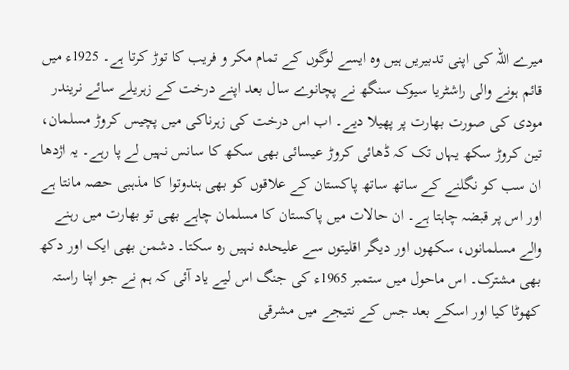میرے اللہ کی اپنی تدبیریں ہیں وہ ایسے لوگوں کے تمام مکر و فریب کا توڑ کرتا ہے۔ 1925ء میں قائم ہونے والی راشٹریا سیوک سنگھ نے پچانوے سال بعد اپنے درخت کے زہریلے سائے نریندر مودی کی صورت بھارت پر پھیلا دیے۔ اب اس درخت کی زہرناکی میں پچیس کروڑ مسلمان، تین کروڑ سکھ یہاں تک کہ ڈھائی کروڑ عیسائی بھی سکھ کا سانس نہیں لے پا رہے۔ یہ اژدھا ان سب کو نگلنے کے ساتھ ساتھ پاکستان کے علاقوں کو بھی ہندوتوا کا مذہبی حصہ مانتا ہے اور اس پر قبضہ چاہتا ہے۔ ان حالات میں پاکستان کا مسلمان چاہے بھی تو بھارت میں رہنے والے مسلمانوں، سکھوں اور دیگر اقلیتوں سے علیحدہ نہیں رہ سکتا۔ دشمن بھی ایک اور دکھ بھی مشترک۔ اس ماحول میں ستمبر 1965ء کی جنگ اس لیے یاد آئی کہ ہم نے جو اپنا راستہ کھوٹا کیا اور اسکے بعد جس کے نتیجے میں مشرقی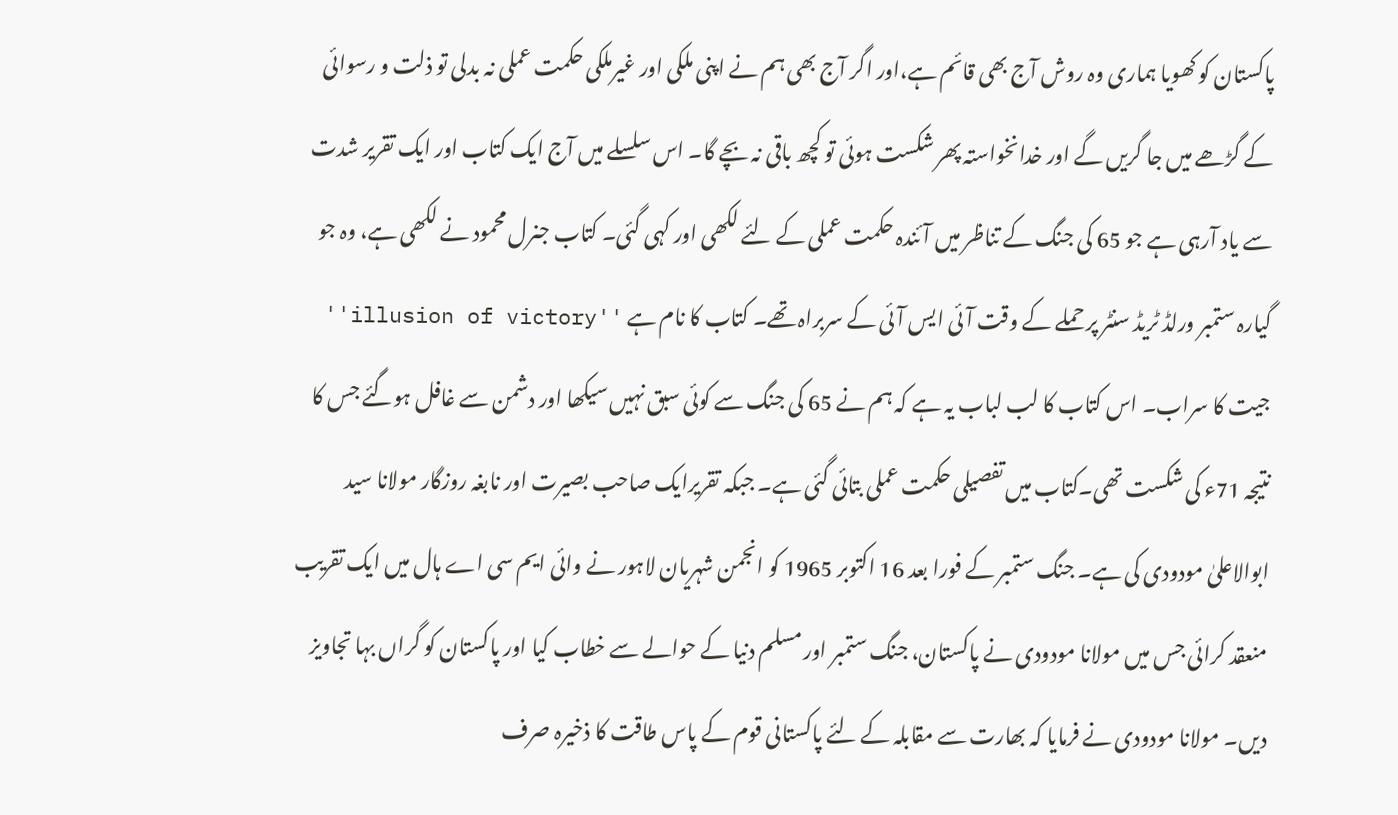پاکستان کو کھویا ہماری وہ روش آج بھی قائم ہے،اور اگر آج بھی ہم نے اپنی ملکی اور غیرملکی حکمت عملی نہ بدلی تو ذلت و رسوائی کے گڑھے میں جا گریں گے اور خدانخواستہ پھر شکست ہوئی تو کچھ باقی نہ بچے گا۔ اس سلسلے میں آج ایک کتاب اور ایک تقریر شدت سے یاد آرہی ہے جو 65 کی جنگ کے تناظر میں آئندہ حکمت عملی کے لئے لکھی اور کہی گئی۔ کتاب جنرل محمود نے لکھی ہے، وہ جو گیارہ ستمبر ورلڈ ٹریڈ سنٹر پر حملے کے وقت آئی ایس آئی کے سربراہ تھے۔ کتاب کا نام ہے ''illusion of victory'' جیت کا سراب۔ اس کتاب کا لب لباب یہ ہے کہ ہم نے 65 کی جنگ سے کوئی سبق نہیں سیکھا اور دشمن سے غافل ہوگئے جس کا نتیجہ 71ء کی شکست تھی۔کتاب میں تفصیلی حکمت عملی بتائی گئی ہے۔ جبکہ تقریرایک صاحب بصیرت اور نابغہ روزگار مولانا سید ابوالاعلیٰ مودودی کی ہے۔ جنگ ستمبر کے فورا بعد 16 اکتوبر 1965 کو انجمن شہریان لاہور نے وائی ایم سی اے ہال میں ایک تقریب منعقد کرائی جس میں مولانا مودودی نے پاکستان، جنگ ستمبر اور مسلم دنیا کے حوالے سے خطاب کیا اور پاکستان کو گراں بہا تجاویز دیں۔ مولانا مودودی نے فرمایا کہ بھارت سے مقابلہ کے لئے پاکستانی قوم کے پاس طاقت کا ذخیرہ صرف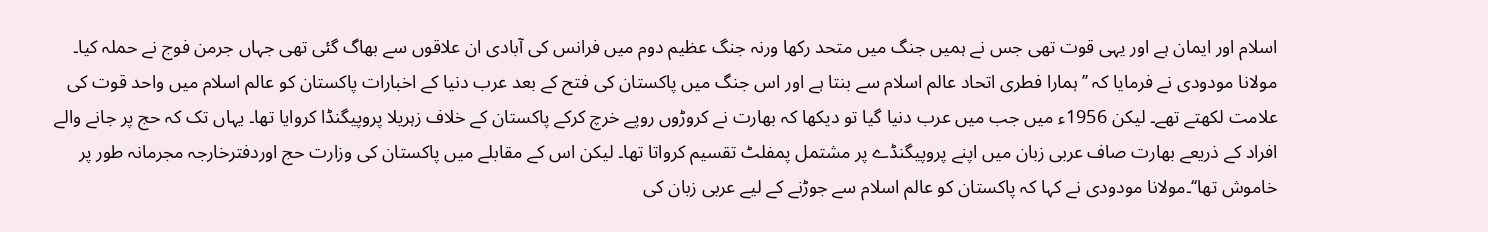اسلام اور ایمان ہے اور یہی قوت تھی جس نے ہمیں جنگ میں متحد رکھا ورنہ جنگ عظیم دوم میں فرانس کی آبادی ان علاقوں سے بھاگ گئی تھی جہاں جرمن فوج نے حملہ کیا۔ مولانا مودودی نے فرمایا کہ ’’ہمارا فطری اتحاد عالم اسلام سے بنتا ہے اور اس جنگ میں پاکستان کی فتح کے بعد عرب دنیا کے اخبارات پاکستان کو عالم اسلام میں واحد قوت کی علامت لکھتے تھے۔ لیکن 1956ء میں جب میں عرب دنیا گیا تو دیکھا کہ بھارت نے کروڑوں روپے خرچ کرکے پاکستان کے خلاف زہریلا پروپیگنڈا کروایا تھا۔ یہاں تک کہ حج پر جانے والے افراد کے ذریعے بھارت صاف عربی زبان میں اپنے پروپیگنڈے پر مشتمل پمفلٹ تقسیم کرواتا تھا۔ لیکن اس کے مقابلے میں پاکستان کی وزارت حج اوردفترخارجہ مجرمانہ طور پر خاموش تھا‘‘۔مولانا مودودی نے کہا کہ پاکستان کو عالم اسلام سے جوڑنے کے لیے عربی زبان کی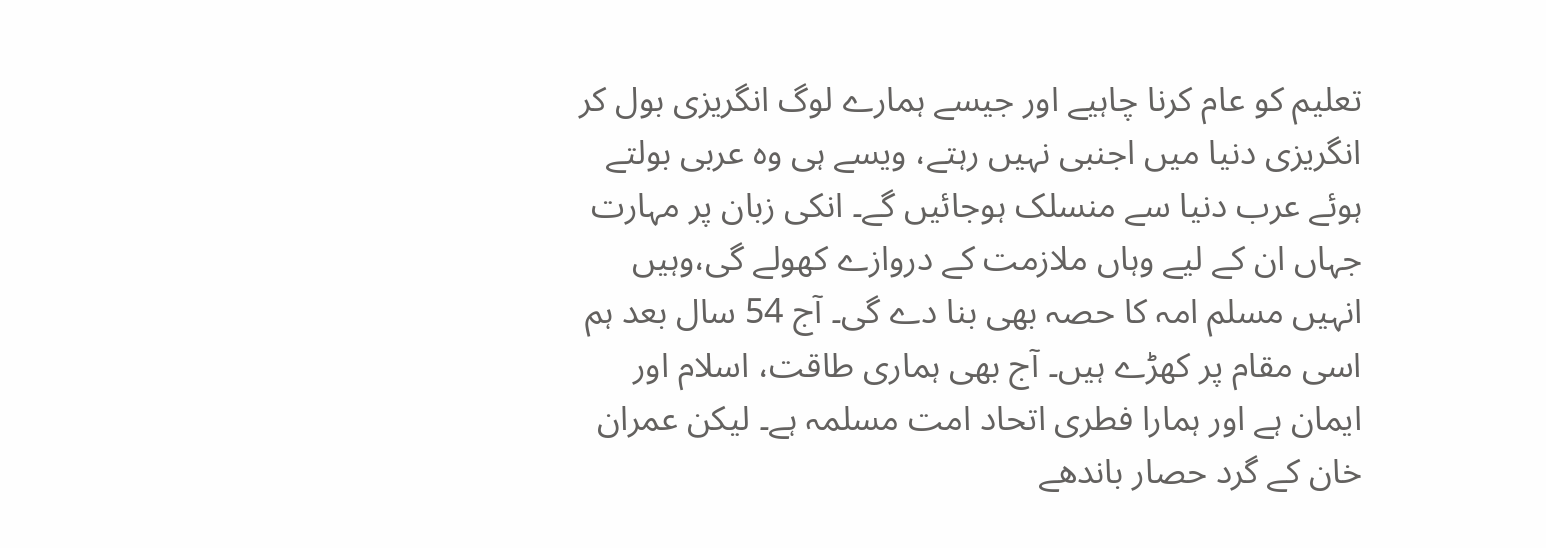تعلیم کو عام کرنا چاہیے اور جیسے ہمارے لوگ انگریزی بول کر انگریزی دنیا میں اجنبی نہیں رہتے، ویسے ہی وہ عربی بولتے ہوئے عرب دنیا سے منسلک ہوجائیں گے۔ انکی زبان پر مہارت جہاں ان کے لیے وہاں ملازمت کے دروازے کھولے گی،وہیں انہیں مسلم امہ کا حصہ بھی بنا دے گی۔ آج 54 سال بعد ہم اسی مقام پر کھڑے ہیں۔ آج بھی ہماری طاقت، اسلام اور ایمان ہے اور ہمارا فطری اتحاد امت مسلمہ ہے۔ لیکن عمران خان کے گرد حصار باندھے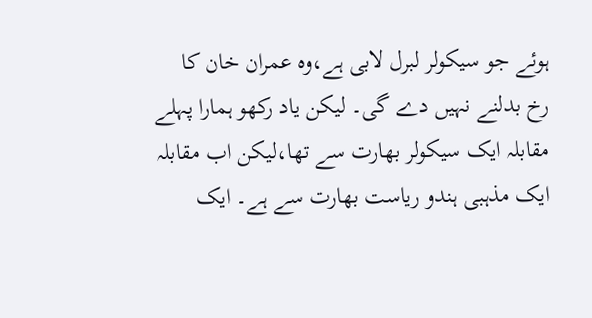ہوئے جو سیکولر لبرل لابی ہے،وہ عمران خان کا رخ بدلنے نہیں دے گی۔ لیکن یاد رکھو ہمارا پہلے مقابلہ ایک سیکولر بھارت سے تھا،لیکن اب مقابلہ ایک مذہبی ہندو ریاست بھارت سے ہے۔ ایک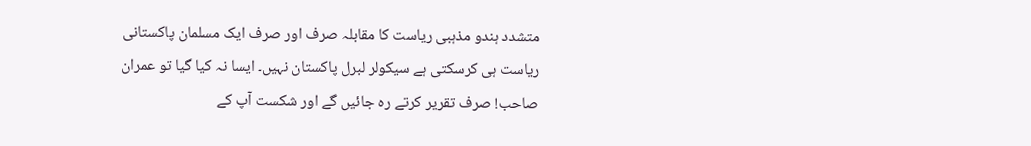متشدد ہندو مذہبی ریاست کا مقابلہ صرف اور صرف ایک مسلمان پاکستانی ریاست ہی کرسکتی ہے سیکولر لبرل پاکستان نہیں۔ ایسا نہ کیا گیا تو عمران صاحب! صرف تقریر کرتے رہ جائیں گے اور شکست آپ کے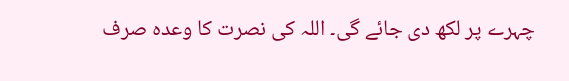چہرے پر لکھ دی جائے گی۔ اللہ کی نصرت کا وعدہ صرف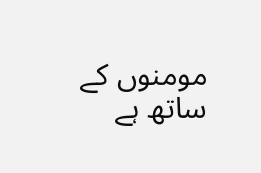مومنوں کے ساتھ ہے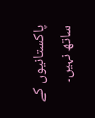پاکستانیوں کے ساتھ نہیں۔